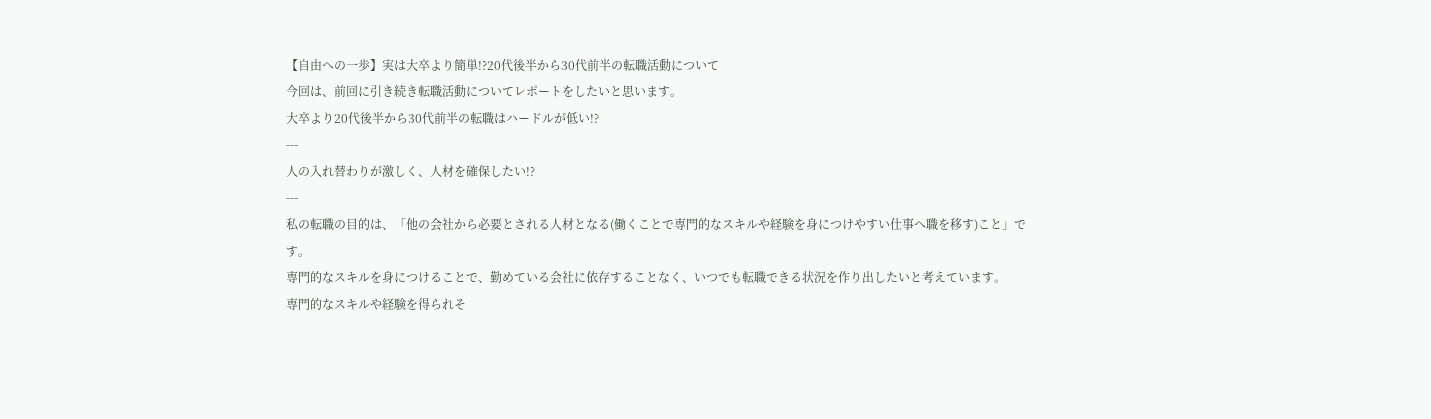【自由への一歩】実は大卒より簡単!?20代後半から30代前半の転職活動について
今回は、前回に引き続き転職活動についてレポートをしたいと思います。
大卒より20代後半から30代前半の転職はハードルが低い!?
---
人の入れ替わりが激しく、人材を確保したい!?
---
私の転職の目的は、「他の会社から必要とされる人材となる(働くことで専門的なスキルや経験を身につけやすい仕事へ職を移す)こと」です。
専門的なスキルを身につけることで、勤めている会社に依存することなく、いつでも転職できる状況を作り出したいと考えています。
専門的なスキルや経験を得られそ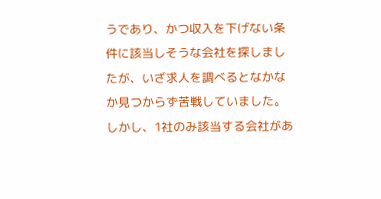うであり、かつ収入を下げない条件に該当しそうな会社を探しましたが、いざ求人を調べるとなかなか見つからず苦戦していました。
しかし、1社のみ該当する会社があ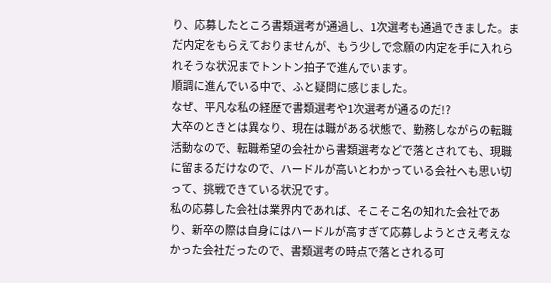り、応募したところ書類選考が通過し、1次選考も通過できました。まだ内定をもらえておりませんが、もう少しで念願の内定を手に入れられそうな状況までトントン拍子で進んでいます。
順調に進んでいる中で、ふと疑問に感じました。
なぜ、平凡な私の経歴で書類選考や1次選考が通るのだ!?
大卒のときとは異なり、現在は職がある状態で、勤務しながらの転職活動なので、転職希望の会社から書類選考などで落とされても、現職に留まるだけなので、ハードルが高いとわかっている会社へも思い切って、挑戦できている状況です。
私の応募した会社は業界内であれば、そこそこ名の知れた会社であり、新卒の際は自身にはハードルが高すぎて応募しようとさえ考えなかった会社だったので、書類選考の時点で落とされる可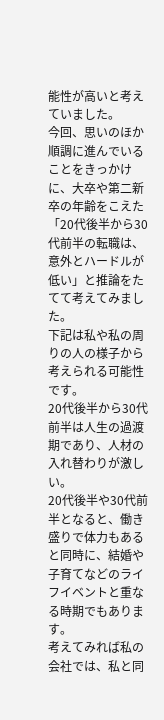能性が高いと考えていました。
今回、思いのほか順調に進んでいることをきっかけに、大卒や第二新卒の年齢をこえた「20代後半から30代前半の転職は、意外とハードルが低い」と推論をたてて考えてみました。
下記は私や私の周りの人の様子から考えられる可能性です。
20代後半から30代前半は人生の過渡期であり、人材の入れ替わりが激しい。
20代後半や30代前半となると、働き盛りで体力もあると同時に、結婚や子育てなどのライフイベントと重なる時期でもあります。
考えてみれば私の会社では、私と同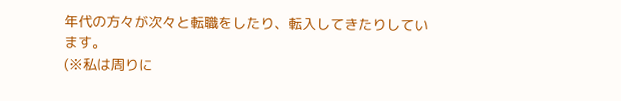年代の方々が次々と転職をしたり、転入してきたりしています。
(※私は周りに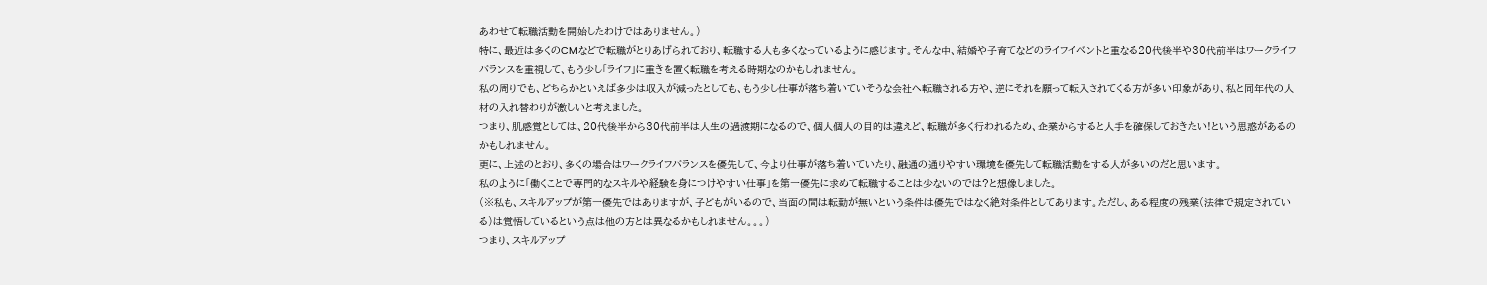あわせて転職活動を開始したわけではありません。)
特に、最近は多くのCMなどで転職がとりあげられており、転職する人も多くなっているように感じます。そんな中、結婚や子育てなどのライフイベントと重なる20代後半や30代前半はワークライフバランスを重視して、もう少し「ライフ」に重きを置く転職を考える時期なのかもしれません。
私の周りでも、どちらかといえば多少は収入が減ったとしても、もう少し仕事が落ち着いていそうな会社へ転職される方や、逆にそれを願って転入されてくる方が多い印象があり、私と同年代の人材の入れ替わりが激しいと考えました。
つまり、肌感覚としては、20代後半から30代前半は人生の過渡期になるので、個人個人の目的は違えど、転職が多く行われるため、企業からすると人手を確保しておきたい!という思惑があるのかもしれません。
更に、上述のとおり、多くの場合はワークライフバランスを優先して、今より仕事が落ち着いていたり、融通の通りやすい環境を優先して転職活動をする人が多いのだと思います。
私のように「働くことで専門的なスキルや経験を身につけやすい仕事」を第一優先に求めて転職することは少ないのでは?と想像しました。
(※私も、スキルアップが第一優先ではありますが、子どもがいるので、当面の間は転勤が無いという条件は優先ではなく絶対条件としてあります。ただし、ある程度の残業(法律で規定されている)は覚悟しているという点は他の方とは異なるかもしれません。。。)
つまり、スキルアップ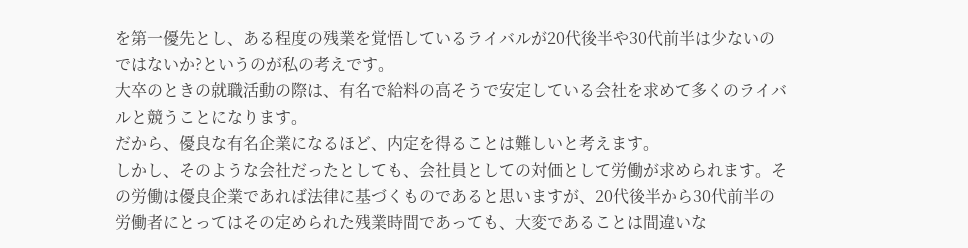を第一優先とし、ある程度の残業を覚悟しているライバルが20代後半や30代前半は少ないのではないか?というのが私の考えです。
大卒のときの就職活動の際は、有名で給料の高そうで安定している会社を求めて多くのライバルと競うことになります。
だから、優良な有名企業になるほど、内定を得ることは難しいと考えます。
しかし、そのような会社だったとしても、会社員としての対価として労働が求められます。その労働は優良企業であれば法律に基づくものであると思いますが、20代後半から30代前半の労働者にとってはその定められた残業時間であっても、大変であることは間違いな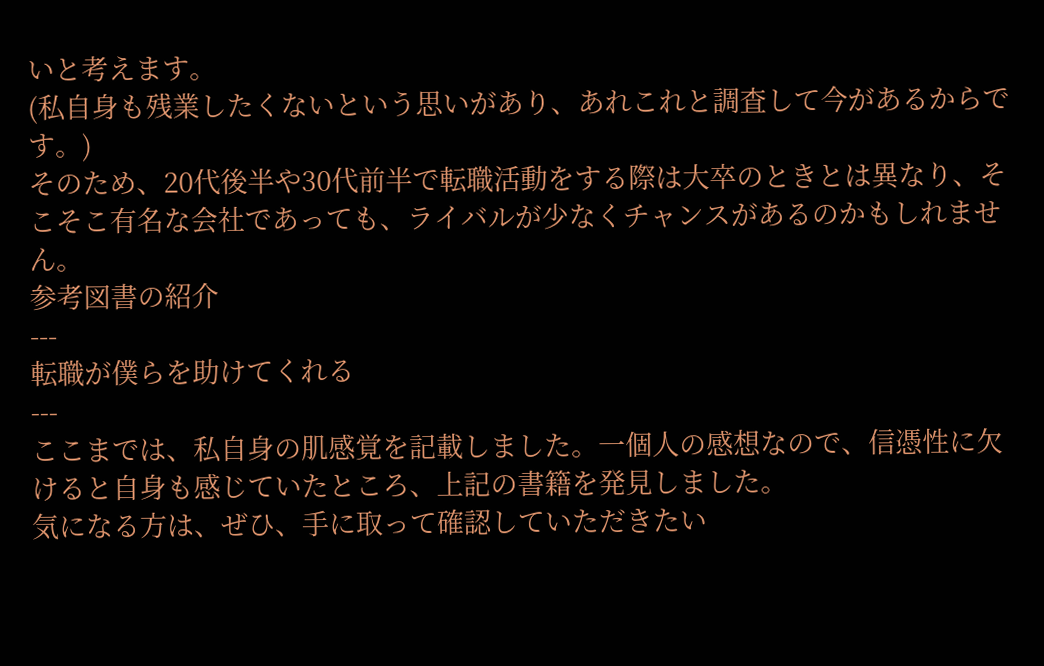いと考えます。
(私自身も残業したくないという思いがあり、あれこれと調査して今があるからです。)
そのため、20代後半や30代前半で転職活動をする際は大卒のときとは異なり、そこそこ有名な会社であっても、ライバルが少なくチャンスがあるのかもしれません。
参考図書の紹介
---
転職が僕らを助けてくれる
---
ここまでは、私自身の肌感覚を記載しました。一個人の感想なので、信憑性に欠けると自身も感じていたところ、上記の書籍を発見しました。
気になる方は、ぜひ、手に取って確認していただきたい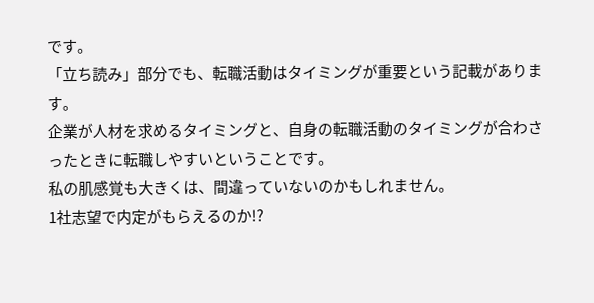です。
「立ち読み」部分でも、転職活動はタイミングが重要という記載があります。
企業が人材を求めるタイミングと、自身の転職活動のタイミングが合わさったときに転職しやすいということです。
私の肌感覚も大きくは、間違っていないのかもしれません。
1社志望で内定がもらえるのか!?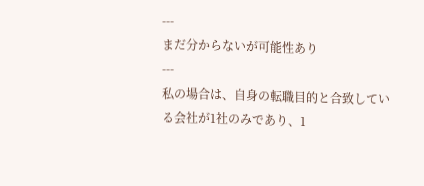---
まだ分からないが可能性あり
---
私の場合は、自身の転職目的と合致している会社が1社のみであり、1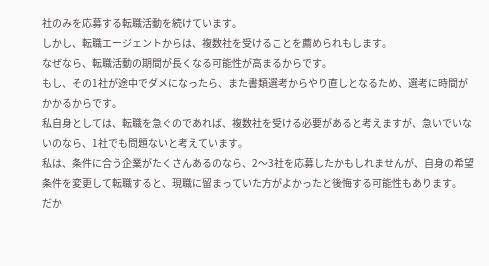社のみを応募する転職活動を続けています。
しかし、転職エージェントからは、複数社を受けることを薦められもします。
なぜなら、転職活動の期間が長くなる可能性が高まるからです。
もし、その1社が途中でダメになったら、また書類選考からやり直しとなるため、選考に時間がかかるからです。
私自身としては、転職を急ぐのであれば、複数社を受ける必要があると考えますが、急いでいないのなら、1社でも問題ないと考えています。
私は、条件に合う企業がたくさんあるのなら、2〜3社を応募したかもしれませんが、自身の希望条件を変更して転職すると、現職に留まっていた方がよかったと後悔する可能性もあります。
だか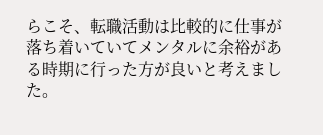らこそ、転職活動は比較的に仕事が落ち着いていてメンタルに余裕がある時期に行った方が良いと考えました。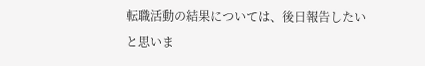転職活動の結果については、後日報告したいと思いま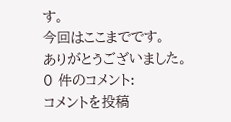す。
今回はここまでです。
ありがとうございました。
0 件のコメント:
コメントを投稿